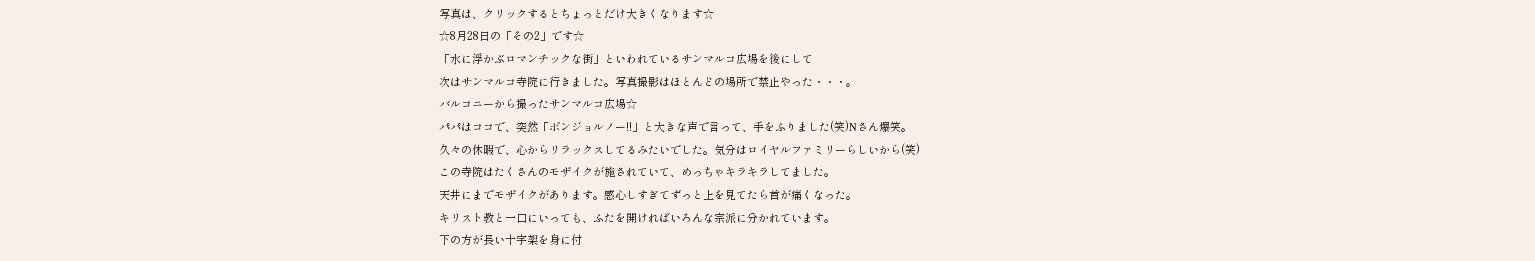写真は、クリックするとちょっとだけ大きくなります☆
☆8月28日の「その2」です☆
「水に浮かぶロマンチックな街」といわれているサンマルコ広場を後にして
次はサンマルコ寺院に行きました。写真撮影はほとんどの場所で禁止やった・・・。
バルコニーから撮ったサンマルコ広場☆
パパはココで、突然「ボンジョルノー!!」と大きな声で言って、手をふりました(笑)Nさん爆笑。
久々の休暇で、心からリラックスしてるみたいでした。気分はロイヤルファミリーらしいから(笑)
この寺院はたくさんのモザイクが施されていて、めっちゃキラキラしてました。
天井にまでモザイクがあります。感心しすぎてずっと上を見てたら首が痛くなった。
キリスト教と一口にいっても、ふたを開ければいろんな宗派に分かれています。
下の方が長い十字架を身に付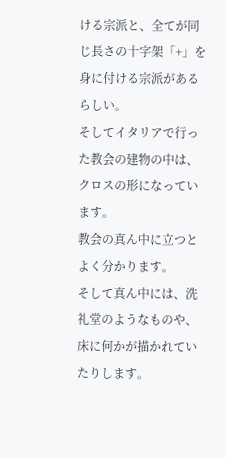ける宗派と、全てが同じ長さの十字架「+」を身に付ける宗派があるらしい。
そしてイタリアで行った教会の建物の中は、クロスの形になっています。
教会の真ん中に立つとよく分かります。
そして真ん中には、洗礼堂のようなものや、床に何かが描かれていたりします。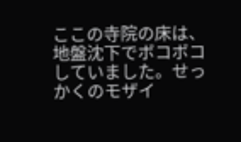ここの寺院の床は、地盤沈下でボコボコしていました。せっかくのモザイ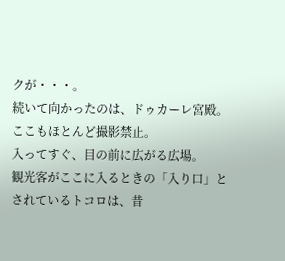クが・・・。
続いて向かったのは、ドゥカーレ宮殿。ここもほとんど撮影禁止。
入ってすぐ、目の前に広がる広場。
観光客がここに入るときの「入り口」とされているトコロは、昔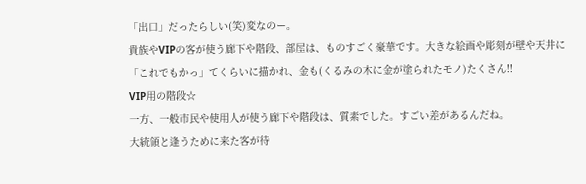「出口」だったらしい(笑)変なのー。
貴族やVIPの客が使う廊下や階段、部屋は、ものすごく豪華です。大きな絵画や彫刻が壁や天井に
「これでもかっ」てくらいに描かれ、金も(くるみの木に金が塗られたモノ)たくさん!!
VIP用の階段☆
一方、一般市民や使用人が使う廊下や階段は、質素でした。すごい差があるんだね。
大統領と逢うために来た客が待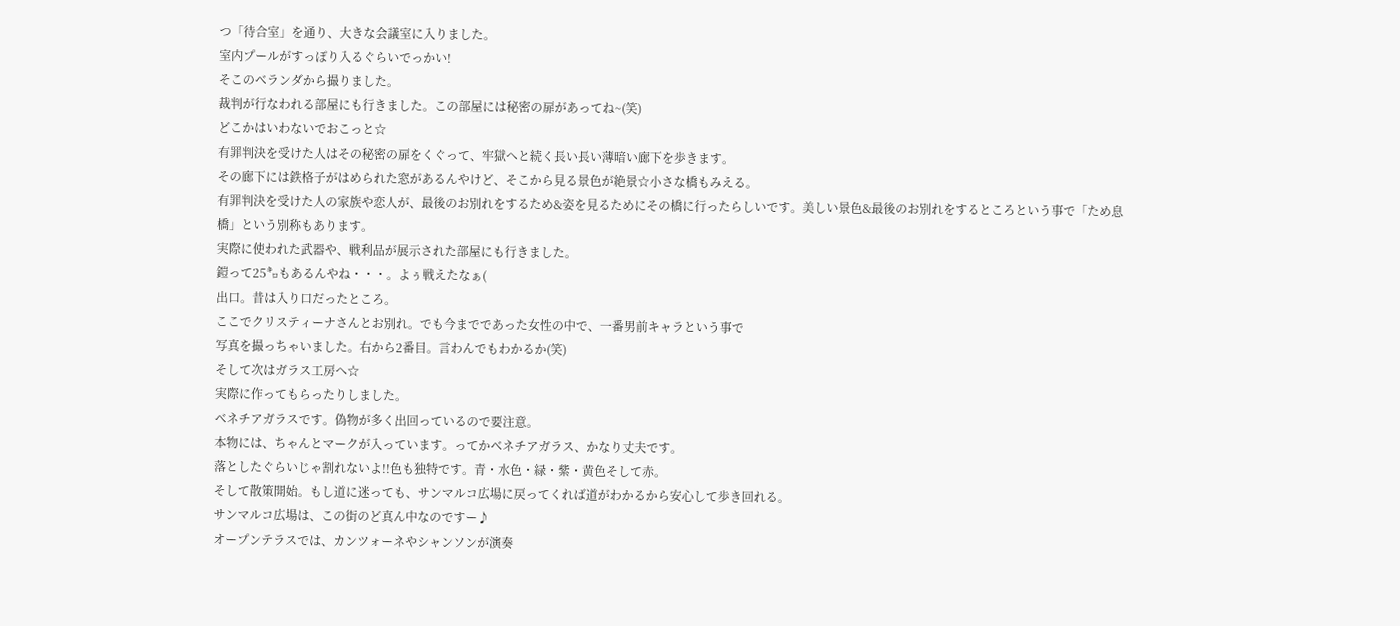つ「待合室」を通り、大きな会議室に入りました。
室内プールがすっぽり入るぐらいでっかい!
そこのベランダから撮りました。
裁判が行なわれる部屋にも行きました。この部屋には秘密の扉があってね~(笑)
どこかはいわないでおこっと☆
有罪判決を受けた人はその秘密の扉をくぐって、牢獄へと続く長い長い薄暗い廊下を歩きます。
その廊下には鉄格子がはめられた窓があるんやけど、そこから見る景色が絶景☆小さな橋もみえる。
有罪判決を受けた人の家族や恋人が、最後のお別れをするため&姿を見るためにその橋に行ったらしいです。美しい景色&最後のお別れをするところという事で「ため息橋」という別称もあります。
実際に使われた武器や、戦利品が展示された部屋にも行きました。
鎧って25㌔もあるんやね・・・。よぅ戦えたなぁ(
出口。昔は入り口だったところ。
ここでクリスティーナさんとお別れ。でも今までであった女性の中で、一番男前キャラという事で
写真を撮っちゃいました。右から2番目。言わんでもわかるか(笑)
そして次はガラス工房へ☆
実際に作ってもらったりしました。
ベネチアガラスです。偽物が多く出回っているので要注意。
本物には、ちゃんとマークが入っています。ってかベネチアガラス、かなり丈夫です。
落としたぐらいじゃ割れないよ!!色も独特です。青・水色・緑・紫・黄色そして赤。
そして散策開始。もし道に迷っても、サンマルコ広場に戻ってくれば道がわかるから安心して歩き回れる。
サンマルコ広場は、この街のど真ん中なのですー♪
オープンテラスでは、カンツォーネやシャンソンが演奏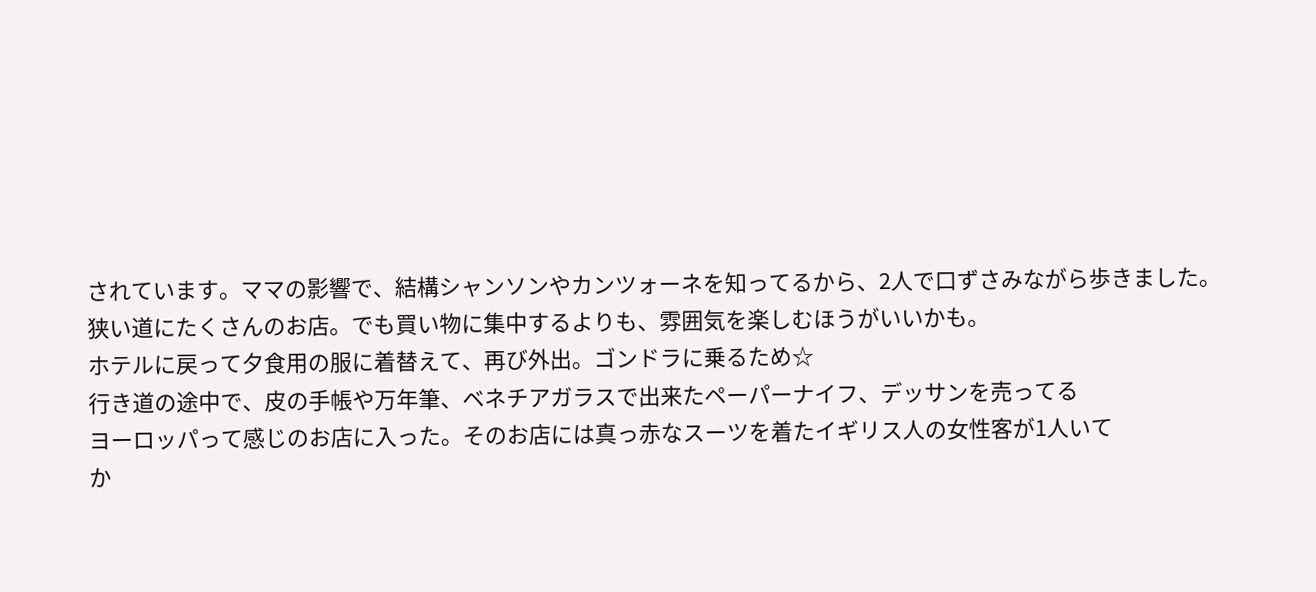されています。ママの影響で、結構シャンソンやカンツォーネを知ってるから、2人で口ずさみながら歩きました。
狭い道にたくさんのお店。でも買い物に集中するよりも、雰囲気を楽しむほうがいいかも。
ホテルに戻って夕食用の服に着替えて、再び外出。ゴンドラに乗るため☆
行き道の途中で、皮の手帳や万年筆、ベネチアガラスで出来たペーパーナイフ、デッサンを売ってる
ヨーロッパって感じのお店に入った。そのお店には真っ赤なスーツを着たイギリス人の女性客が1人いて
か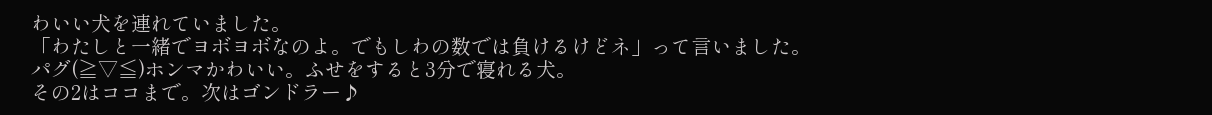わいい犬を連れていました。
「わたしと一緒でヨボヨボなのよ。でもしわの数では負けるけどネ」って言いました。
パグ(≧▽≦)ホンマかわいい。ふせをすると3分で寝れる犬。
その2はココまで。次はゴンドラー♪